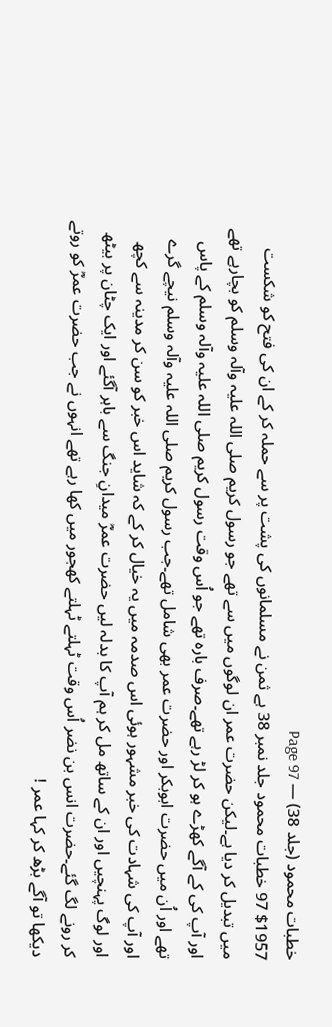خطبات محمود (جلد 38) — Page 97
$1957 97 خطبات محمود جلد نمبر 38 ہے ثمن نے مسلمانوں کی پشت پر سے حملہ کر کے ان کی فتح کو شکست میں تبدیل کر دیا ہے۔لیکن حضرت عمر ان لوگوں میں سے تھے جو رسول کریم صلی اللہ علیہ وآلہ وسلم کو بچارہے تھے اور آپ کی کے آگے کھڑے ہو کر لڑ رہے تھے۔صرف بارہ تھے جو اُس وقت رسول کریم صلی اللہ علیہ وآلہ وسلم کے پاس تھے اور اُن میں حضرت ابوبکر اور حضرت عمر بھی شامل تھے۔جب رسول کریم صلی اللہ علیہ وآلہ وسلم نیچے گرے اور آپ کی شہادت کی خبر مشہور ہوئی اس صدمہ میں یہ خیال کر کے کہ شاید اس خبر کو سن کر مدینہ سے کچھ اور لوگ پہنچیں اور ان کے ساتھ مل کر ہم آپ کا بدلہ لیں حضرت عمرؓ میدانِ جنگ سے باہر آگئے اور ایک چٹان پر بیٹھ کر رونے لگ گئے۔حضرت انس بن نضر اُس وقت ٹہلتے ٹہلتے کھجور میں کھا رہے تھے انہوں نے جب حضرت عمرؓ کو روتے دیکھا تو آگے بڑھ کر کہا عمر !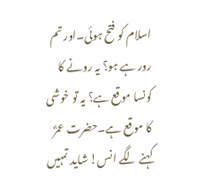اسلام کو فتح ہوئی۔اور تم رور ہے ہو؟ یہ رونے کا کونسا موقع ہے؟ یہ تو خوشی کا موقع ہے۔حضرت عمرؓ کہنے لگے انس! شاید تمہیں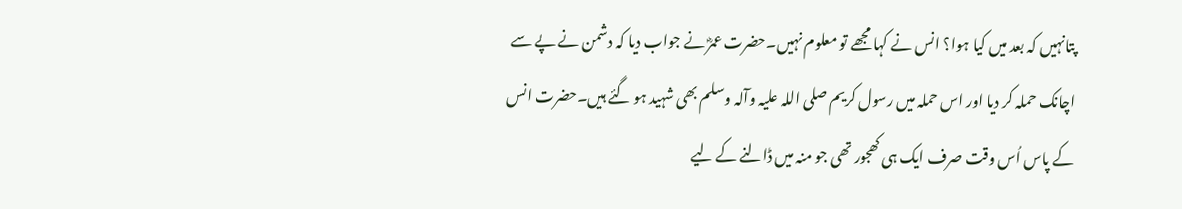پتانہیں کہ بعد میں کیا ہوا؟ انس نے کہا مجھے تو معلوم نہیں۔حضرت عمرؓ نے جواب دیا کہ دشمن نے پے سے اچانک حملہ کر دیا اور اس حملہ میں رسول کریم صلی اللہ علیہ وآلہ وسلم بھی شہید ہو گئے ہیں۔حضرت انس کے پاس اُس وقت صرف ایک ہی کھجور تھی جو منہ میں ڈالنے کے لیے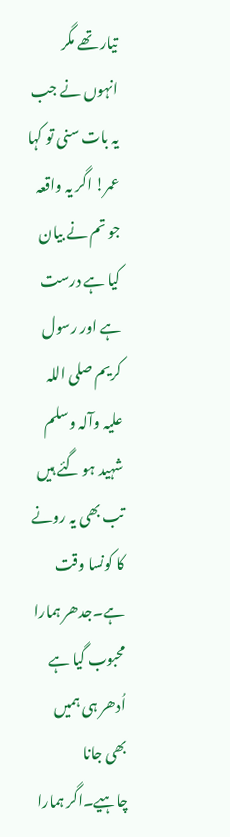تیار تھے مگر انہوں نے جب یہ بات سنی تو کہا عمر! اگر یہ واقعہ جو تم نے بیان کیا ہے درست ہے اور رسول کریم صلی اللہ علیہ وآلہ وسلم شہید ہو گئے ہیں تب بھی یہ رونے کا کونسا وقت ہے۔جدھر ہمارا محبوب گیا ہے اُدھر ہی ہمیں بھی جانا چاہیے۔اگر ہمارا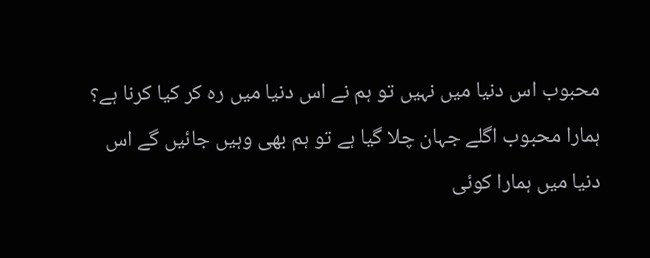محبوب اس دنیا میں نہیں تو ہم نے اس دنیا میں رہ کر کیا کرنا ہے؟ ہمارا محبوب اگلے جہان چلا گیا ہے تو ہم بھی وہیں جائیں گے اس دنیا میں ہمارا کوئی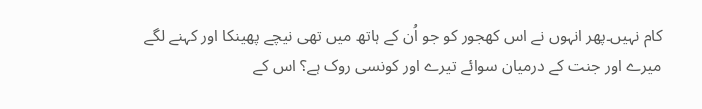کام نہیں۔پھر انہوں نے اس کھجور کو جو اُن کے ہاتھ میں تھی نیچے پھینکا اور کہنے لگے میرے اور جنت کے درمیان سوائے تیرے اور کونسی روک ہے؟ اس کے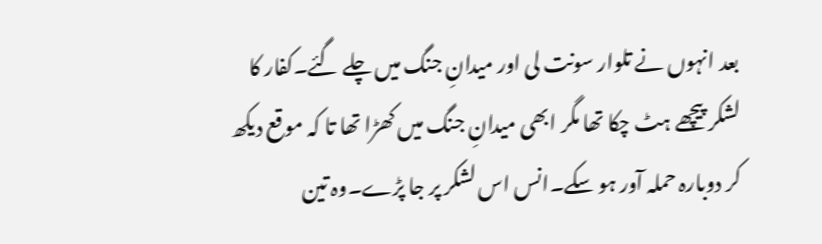بعد انہوں نے تلوار سونت لی اور میدانِ جنگ میں چلے گئے۔کفار کا لشکر پیچھے ہٹ چکا تھا مگر ابھی میدانِ جنگ میں کھڑا تھا تا کہ موقع دیکھ کر دوبارہ حملہ آور ہو سکے۔انس اس لشکر پر جا پڑے۔وہ تین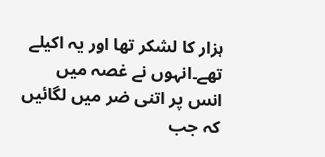ہزار کا لشکر تھا اور یہ اکیلے تھے۔انہوں نے غصہ میں انس پر اتنی ضر میں لگائیں کہ جب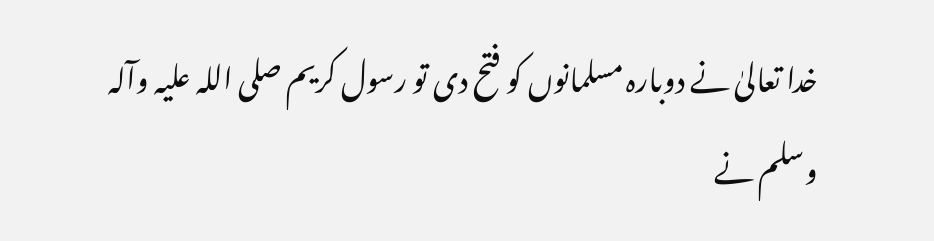خدا تعالیٰ نے دوبارہ مسلمانوں کو فتح دی تو رسول کریم صلی اللہ علیہ وآلہ وسلم نے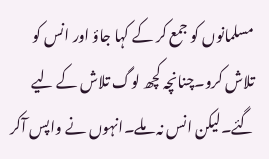مسلمانوں کو جمع کر کے کہا جاؤ اور انس کو تلاش کرو۔چنانچہ کچھ لوگ تلاش کے لیے گئے۔لیکن انس نہ ملے۔انہوں نے واپس آکر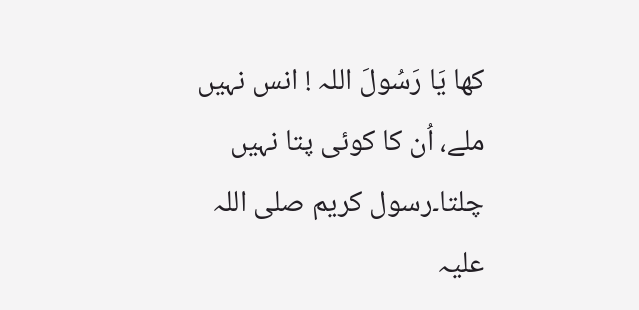كها يَا رَسُولَ اللہ ! انس نہیں ملے، اُن کا کوئی پتا نہیں چلتا۔رسول کریم صلی اللہ علیہ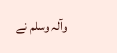وآلہ وسلم نے